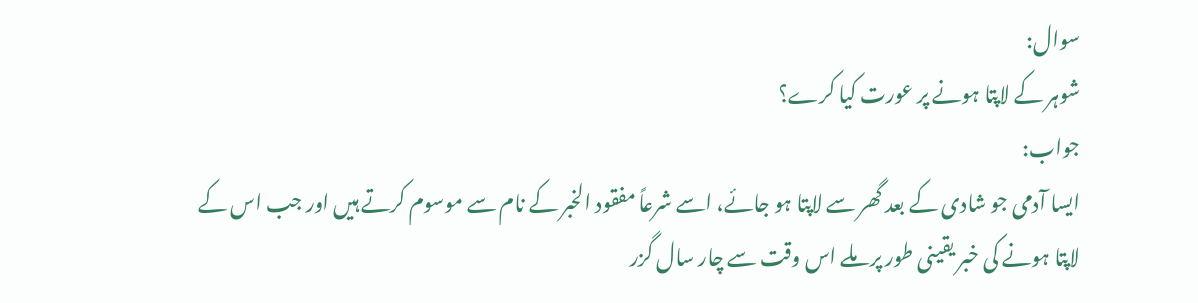سوال:
شوہر کے لاپتا ہونے پر عورت کیا کرے؟
جواب:
ایسا آدمی جو شادی کے بعد گھر سے لاپتا ہو جائے، اسے شرعاً مفقود الخبر کے نام سے موسوم کرتے ہیں اور جب اس کے لاپتا ہونے کی خبر یقینی طور پر ملے اس وقت سے چار سال گزر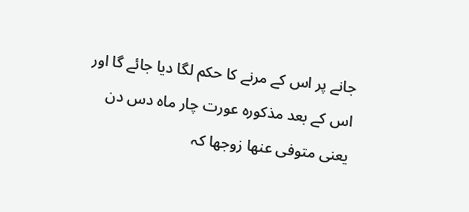جانے پر اس کے مرنے کا حکم لگا دیا جائے گا اور اس کے بعد مذکورہ عورت چار ماہ دس دن یعنی متوفی عنھا زوجھا کہ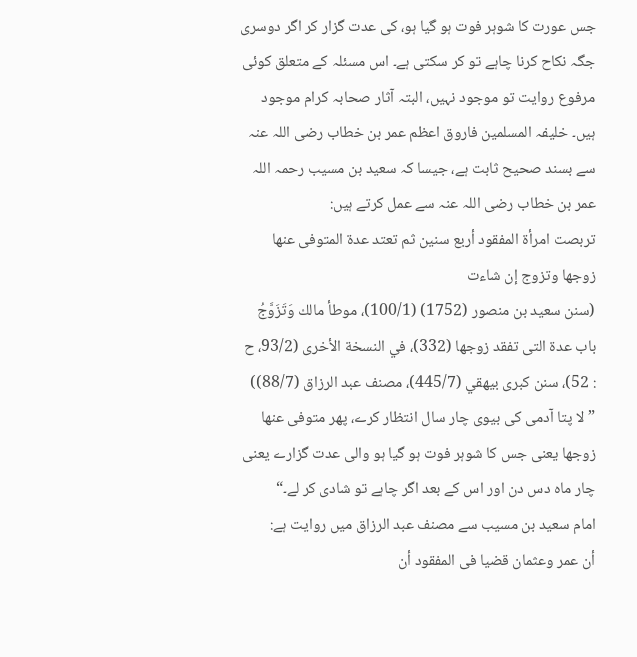جس عورت کا شوہر فوت ہو گیا ہو، کی عدت گزار کر اگر دوسری جگہ نکاح کرنا چاہے تو کر سکتی ہے۔ اس مسئلہ کے متعلق کوئی مرفوع روایت تو موجود نہیں، البتہ آثار صحابہ کرام موجود ہیں۔ خلیفہ المسلمین فاروق اعظم عمر بن خطاب رضی اللہ عنہ سے بسند صحیح ثابت ہے، جیسا کہ سعید بن مسیب رحمہ اللہ عمر بن خطاب رضی اللہ عنہ سے عمل کرتے ہیں:
تربصت امرأة المفقود أربع سنين ثم تعتد عدة المتوفى عنها زوجها وتزوج إن شاءت
(سنن سعيد بن منصور (1752) (100/1)، موطأ مالك وَتَزَوَّجُ باب عدة التى تفقد زوجها (332)، في النسخة الأخرى (93/2، ح : 52)، سنن كبرى بيهقي (445/7)، مصنف عبد الرزاق (88/7))
”لا پتا آدمی کی بیوی چار سال انتظار کرے، پھر متوفی عنھا زوجھا یعنی جس کا شوہر فوت ہو گیا ہو والی عدت گزارے یعنی چار ماہ دس دن اور اس کے بعد اگر چاہے تو شادی کر لے۔“
امام سعید بن مسیب سے مصنف عبد الرزاق میں روایت ہے:
أن عمر وعثمان قضيا فى المفقود أن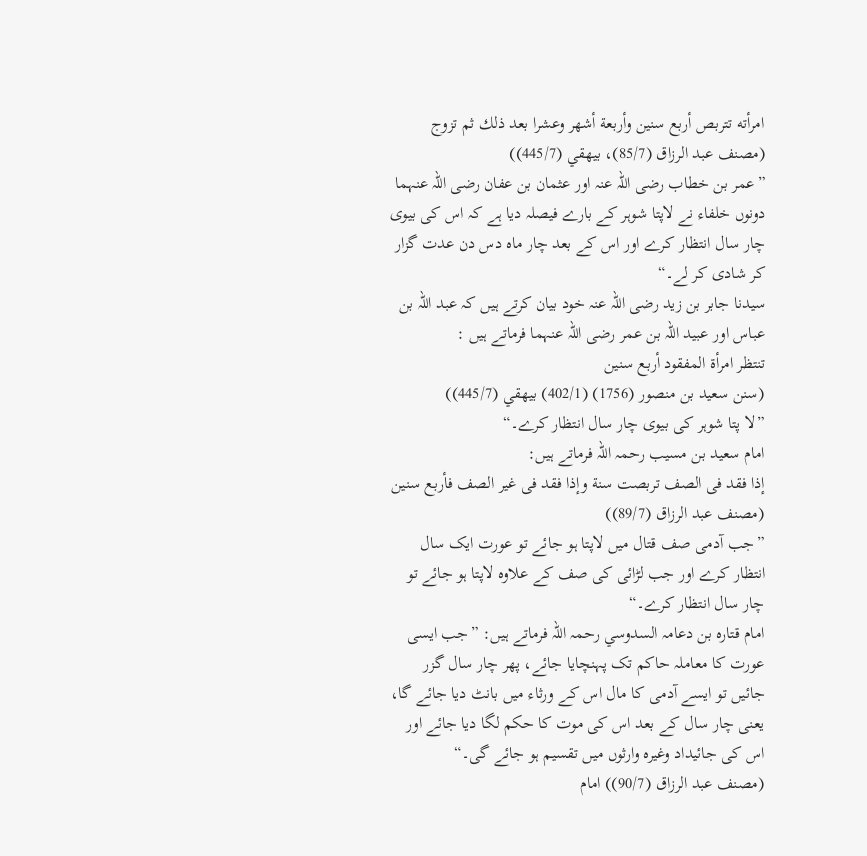امرأته تتربص أربع سنين وأربعة أشهر وعشرا بعد ذلك ثم تزوج
(مصنف عبد الرزاق (85/7)، بيهقي (445/7))
”عمر بن خطاب رضی اللہ عنہ اور عثمان بن عفان رضی اللہ عنہما دونوں خلفاء نے لاپتا شوہر کے بارے فیصلہ دیا ہے کہ اس کی بیوی چار سال انتظار کرے اور اس کے بعد چار ماہ دس دن عدت گزار کر شادی کر لے۔“
سیدنا جابر بن زید رضی اللہ عنہ خود بیان کرتے ہیں کہ عبد اللہ بن عباس اور عبید اللہ بن عمر رضی اللہ عنہما فرماتے ہیں :
تنتظر امرأة المفقود أربع سنين
(سنن سعيد بن منصور (1756) (402/1) بيهقي (445/7))
”لا پتا شوہر کی بیوی چار سال انتظار کرے۔“
امام سعید بن مسیب رحمہ اللہ فرماتے ہیں:
إذا فقد فى الصف تربصت سنة وإذا فقد فى غير الصف فأربع سنين
(مصنف عبد الرزاق (89/7))
”جب آدمی صف قتال میں لاپتا ہو جائے تو عورت ایک سال انتظار کرے اور جب لڑائی کی صف کے علاوہ لاپتا ہو جائے تو چار سال انتظار کرے۔“
امام قتارہ بن دعامہ السدوسي رحمہ اللہ فرماتے ہیں: ”جب ایسی عورت کا معاملہ حاکم تک پہنچایا جائے، پھر چار سال گزر جائیں تو ایسے آدمی کا مال اس کے ورثاء میں بانٹ دیا جائے گا، یعنی چار سال کے بعد اس کی موت کا حکم لگا دیا جائے اور اس کی جائیداد وغیرہ وارثوں میں تقسیم ہو جائے گی۔“
(مصنف عبد الرزاق (90/7)) امام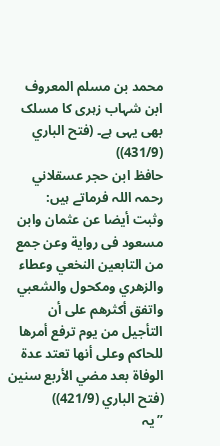محمد بن مسلم المعروف ابن شہاب زہری کا مسلک بھی یہی ہے۔ (فتح الباري (431/9))
حافظ ابن حجر عسقلاني رحمہ اللہ فرماتے ہیں:
وثبت أيضا عن عثمان وابن مسعود فى رواية وعن جمع من التابعين النخعي وعطاء والزهري ومكحول والشعبي واتفق أكثرهم على أن التأجيل من يوم ترفع أمرها للحاكم وعلى أنها تعتد عدة الوفاة بعد مضي الأربع سنين
(فتح الباري (421/9))
”یہ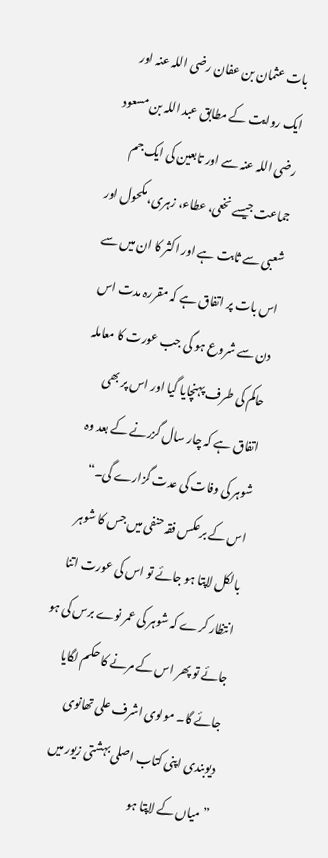بات عثمان بن عفان رضی اللہ عنہ اور ایک روایت کے مطابق عبد اللہ بن مسعود رضی اللہ عنہ سے اور تابعین کی ایک جم جماعت جیسے نخعی، عطاء، زہری، مکحول اور شعبی سے ثابت ہے اور اکثر کا ان میں سے اس بات پر اتفاق ہے کہ مقررہ مدت اس دن سے شروع ہو گی جب عورت کا معاملہ حاکم کی طرف پہنچایا گیا اور اس پر بھی اتفاق ہے کہ چار سال گزرنے کے بعد وہ شوہر کی وفات کی عدت گزارے گی۔“
اس کے برعکس فقہ حنفی میں جس کا شوہر بالکل لاپتا ہو جائے تو اس کی عورت اتنا انتظار کرے کہ شوہر کی عمر نوے برس کی ہو جائے تو پھر اس کے مرنے کا حکم لگایا جائے گا۔ مولوی اشرف علی تھانوی دیوبندی اپنی کتاب اصلی بہشتی زیور میں ”میاں کے لاپتا ہو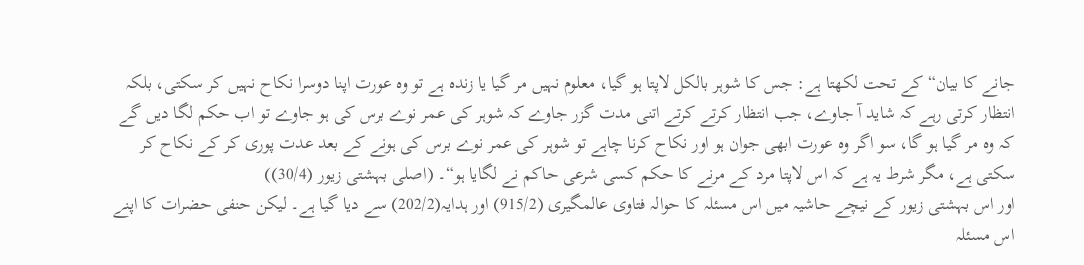جانے کا بیان“ کے تحت لکھتا ہے: جس کا شوہر بالکل لاپتا ہو گیا، معلوم نہیں مر گیا یا زندہ ہے تو وہ عورت اپنا دوسرا نکاح نہیں کر سکتی، بلکہ انتظار کرتی رہے کہ شاید آ جاوے، جب انتظار کرتے کرتے اتنی مدت گزر جاوے کہ شوہر کی عمر نوے برس کی ہو جاوے تو اب حکم لگا دیں گے کہ وہ مر گیا ہو گا، سو اگر وہ عورت ابھی جوان ہو اور نکاح کرنا چاہے تو شوہر کی عمر نوے برس کی ہونے کے بعد عدت پوری کر کے نکاح کر سکتی ہے، مگر شرط یہ ہے کہ اس لاپتا مرد کے مرنے کا حکم کسی شرعی حاکم نے لگایا ہو“۔ (اصلی بہشتی زیور (30/4))
اور اس بہشتی زیور کے نیچے حاشیہ میں اس مسئلہ کا حوالہ فتاوی عالمگیری (915/2) اور ہدایہ(202/2) سے دیا گیا ہے۔ لیکن حنفی حضرات کا اپنے اس مسئلہ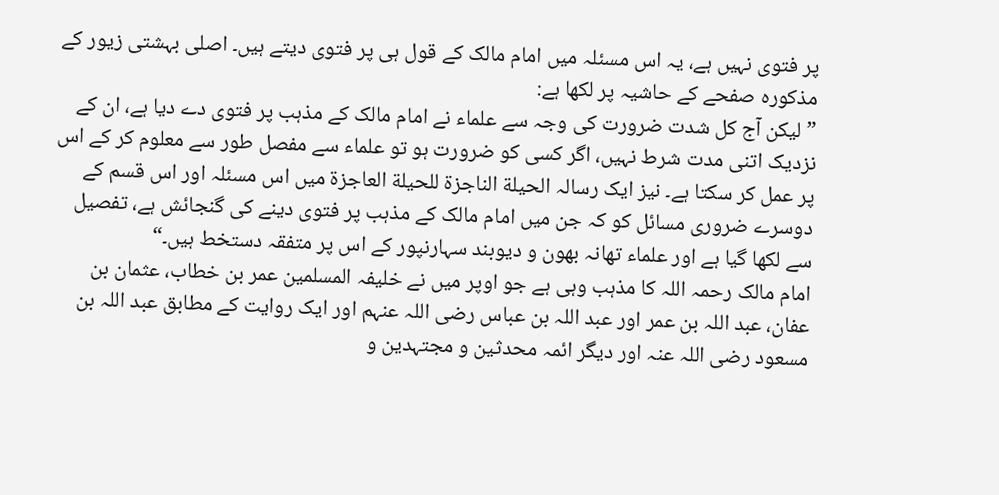پر فتوی نہیں ہے، یہ اس مسئلہ میں امام مالک کے قول ہی پر فتوی دیتے ہیں۔ اصلی بہشتی زیور کے مذکورہ صفحے کے حاشیہ پر لکھا ہے:
”لیکن آج کل شدت ضرورت کی وجہ سے علماء نے امام مالک کے مذہب پر فتوی دے دیا ہے، ان کے نزدیک اتنی مدت شرط نہیں، اگر کسی کو ضرورت ہو تو علماء سے مفصل طور سے معلوم کر کے اس پر عمل کر سکتا ہے۔ نیز ایک رسالہ الحيلة الناجزة للحيلة العاجزة میں اس مسئلہ اور اس قسم کے دوسرے ضروری مسائل کو کہ جن میں امام مالک کے مذہب پر فتوی دینے کی گنجائش ہے، تفصیل سے لکھا گیا ہے اور علماء تھانہ بھون و دیوبند سہارنپور کے اس پر متفقہ دستخط ہیں۔“
امام مالک رحمہ اللہ کا مذہب وہی ہے جو اوپر میں نے خلیفہ المسلمین عمر بن خطاب، عثمان بن عفان، عبد اللہ بن عمر اور عبد اللہ بن عباس رضی اللہ عنہم اور ایک روایت کے مطابق عبد اللہ بن مسعود رضی اللہ عنہ اور دیگر ائمہ محدثین و مجتہدین و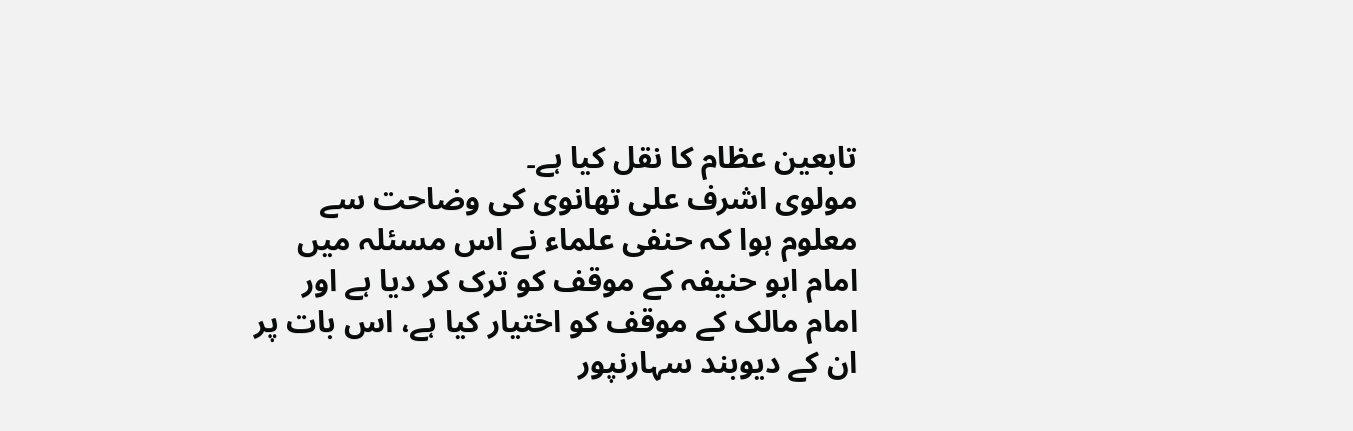تابعین عظام کا نقل کیا ہے۔
مولوی اشرف علی تھانوی کی وضاحت سے معلوم ہوا کہ حنفی علماء نے اس مسئلہ میں امام ابو حنیفہ کے موقف کو ترک کر دیا ہے اور امام مالک کے موقف کو اختیار کیا ہے، اس بات پر ان کے دیوبند سہارنپور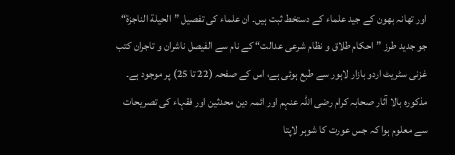اور تھانہ بھون کے جید علماء کے دستخط ثبت ہیں۔ ان علماء کی تفصیل ”الحيلة الناجزة“ جو جدید طرز ”احکام طلاق و نظام شرعی عدالت“ کے نام سے الفیصل ناشران و تاجران کتب غزنی سٹریٹ اردو بازار لاہور سے طبع ہوئی ہے، اس کے صفحہ (22 تا 25) پر موجود ہے۔
مذکورہ بالا آثار صحابہ کرام رضی اللہ عنہم اور ائمہ دین محدثین اور فقہاء کی تصریحات سے معلوم ہوا کہ جس عورت کا شوہر لاپتا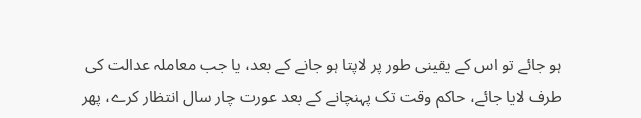ہو جائے تو اس کے یقینی طور پر لاپتا ہو جانے کے بعد، یا جب معاملہ عدالت کی طرف لایا جائے، حاکم وقت تک پہنچانے کے بعد عورت چار سال انتظار کرے، پھر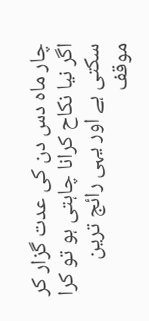چار ماہ دس دن کی عدت گزار کر اگر نیا نکاح کرانا چاہتی ہو تو کرا سکتی ہے اور یہی رائج ترین موقف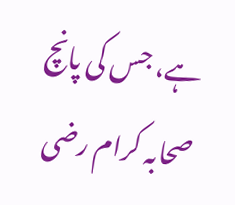ہے، جس کی پانچ صحابہ کرام رضی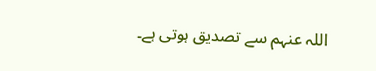اللہ عنہم سے تصدیق ہوتی ہے۔